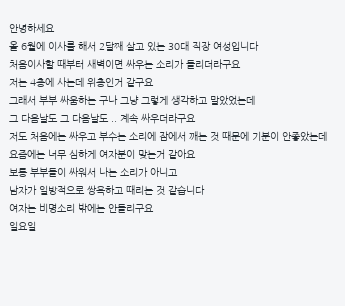안녕하세요
올 6월에 이사를 해서 2달째 살고 있는 30대 직장 여성입니다
처음이사할 때부터 새벽이면 싸우는 소리가 들리더라구요
저는 4층에 사는데 위층인거 같구요
그래서 부부 싸움하는 구나 그냥 그렇게 생각하고 말았었는데
그 다음날도 그 다음날도 .. 계속 싸우더라구요
저도 처음에는 싸우고 부수는 소리에 잠에서 깨는 것 때문에 기분이 안좋았는데
요즘에는 너무 심하게 여자분이 맞는거 같아요
보통 부부들이 싸워서 나는 소리가 아니고
남자가 일방적으로 쌍욕하고 때리는 것 같습니다
여자는 비명소리 밖에는 안들리구요
일요일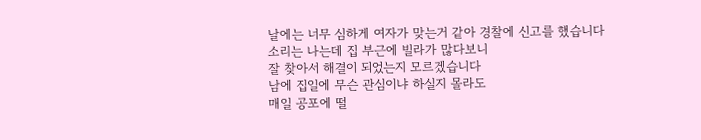날에는 너무 심하게 여자가 맞는거 같아 경찰에 신고를 했습니다
소리는 나는데 집 부근에 빌라가 많다보니
잘 찾아서 해결이 되었는지 모르겠습니다
남에 집일에 무슨 관심이냐 하실지 몰라도
매일 공포에 떨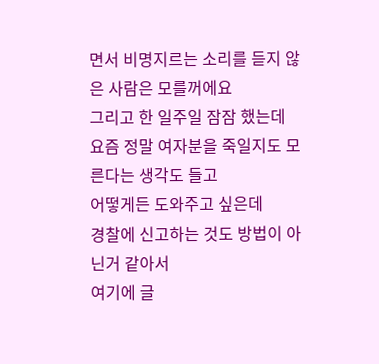면서 비명지르는 소리를 듣지 않은 사람은 모를꺼에요
그리고 한 일주일 잠잠 했는데
요즘 정말 여자분을 죽일지도 모른다는 생각도 들고
어떻게든 도와주고 싶은데
경찰에 신고하는 것도 방법이 아닌거 같아서
여기에 글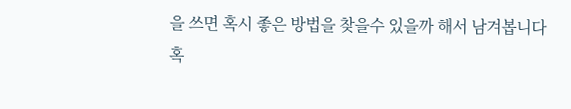을 쓰면 혹시 좋은 방법을 찾을수 있을까 해서 남겨봅니다
혹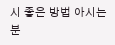시 좋은 방법 아시는 분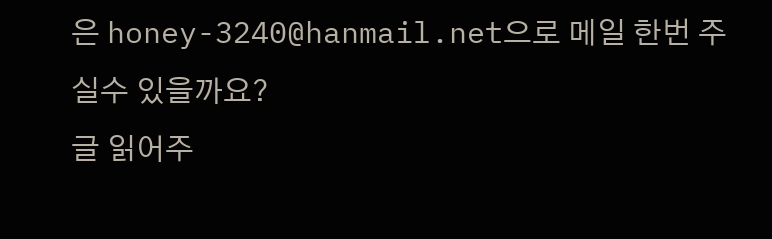은 honey-3240@hanmail.net으로 메일 한번 주실수 있을까요?
글 읽어주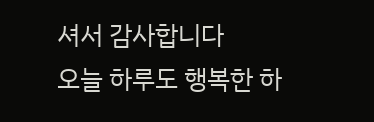셔서 감사합니다
오늘 하루도 행복한 하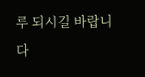루 되시길 바랍니다